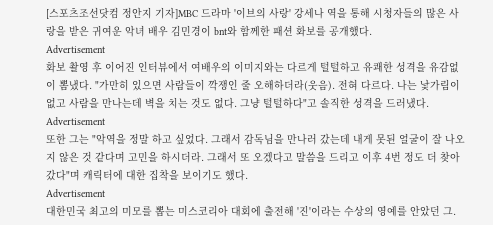[스포츠조선닷컴 정안지 기자]MBC 드라마 '이브의 사랑' 강세나 역을 통해 시청자들의 많은 사랑을 받은 귀여운 악녀 배우 김민경이 bnt와 함께한 패션 화보를 공개했다.
Advertisement
화보 촬영 후 이어진 인터뷰에서 여배우의 이미지와는 다르게 털털하고 유쾌한 성격을 유감없이 뽐냈다. "가만히 있으면 사람들이 깍쟁인 줄 오해하더라(웃음). 전혀 다르다. 나는 낯가림이 없고 사람을 만나는데 벽을 치는 것도 없다. 그냥 털털하다"고 솔직한 성격을 드러냈다.
Advertisement
또한 그는 "악역을 정말 하고 싶었다. 그래서 감독님을 만나러 갔는데 내게 못된 얼굴이 잘 나오지 않은 것 같다며 고민을 하시더라. 그래서 또 오겠다고 말씀을 드리고 이후 4번 정도 더 찾아갔다"며 캐릭터에 대한 집착을 보이기도 했다.
Advertisement
대한민국 최고의 미모를 뽑는 미스코리아 대회에 출전해 '진'이라는 수상의 영예를 안았던 그.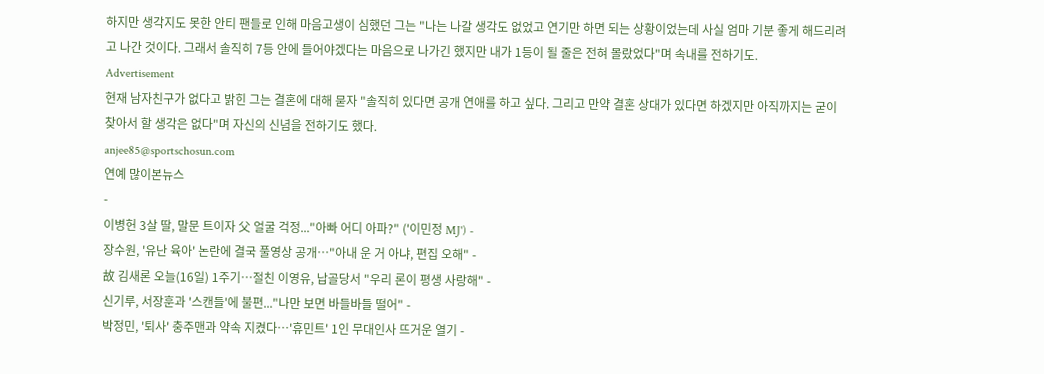하지만 생각지도 못한 안티 팬들로 인해 마음고생이 심했던 그는 "나는 나갈 생각도 없었고 연기만 하면 되는 상황이었는데 사실 엄마 기분 좋게 해드리려고 나간 것이다. 그래서 솔직히 7등 안에 들어야겠다는 마음으로 나가긴 했지만 내가 1등이 될 줄은 전혀 몰랐었다"며 속내를 전하기도.
Advertisement
현재 남자친구가 없다고 밝힌 그는 결혼에 대해 묻자 "솔직히 있다면 공개 연애를 하고 싶다. 그리고 만약 결혼 상대가 있다면 하겠지만 아직까지는 굳이 찾아서 할 생각은 없다"며 자신의 신념을 전하기도 했다.
anjee85@sportschosun.com
연예 많이본뉴스
-
이병헌 3살 딸, 말문 트이자 父 얼굴 걱정..."아빠 어디 아파?" ('이민정 MJ') -
장수원, '유난 육아' 논란에 결국 풀영상 공개…"아내 운 거 아냐, 편집 오해" -
故 김새론 오늘(16일) 1주기…절친 이영유, 납골당서 "우리 론이 평생 사랑해" -
신기루, 서장훈과 '스캔들'에 불편..."나만 보면 바들바들 떨어" -
박정민, '퇴사' 충주맨과 약속 지켰다…'휴민트' 1인 무대인사 뜨거운 열기 -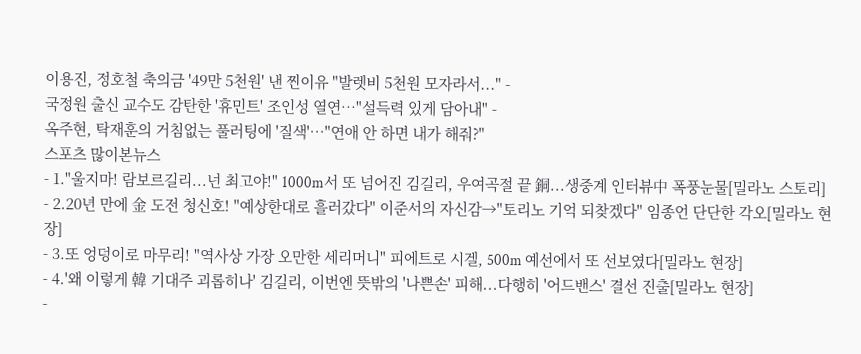이용진, 정호철 축의금 '49만 5천원' 낸 찐이유 "발렛비 5천원 모자라서..." -
국정원 출신 교수도 감탄한 '휴민트' 조인성 열연…"설득력 있게 담아내" -
옥주현, 탁재훈의 거침없는 풀러팅에 '질색'…"연애 안 하면 내가 해줘?"
스포츠 많이본뉴스
- 1."울지마! 람보르길리...넌 최고야!" 1000m서 또 넘어진 김길리, 우여곡절 끝 銅...생중계 인터뷰中 폭풍눈물[밀라노 스토리]
- 2.20년 만에 金 도전 청신호! "예상한대로 흘러갔다" 이준서의 자신감→"토리노 기억 되찾겠다" 임종언 단단한 각오[밀라노 현장]
- 3.또 엉덩이로 마무리! "역사상 가장 오만한 세리머니" 피에트로 시겔, 500m 예선에서 또 선보였다[밀라노 현장]
- 4.'왜 이렇게 韓 기대주 괴롭히나' 김길리, 이번엔 뜻밖의 '나쁜손' 피해...다행히 '어드밴스' 결선 진출[밀라노 현장]
-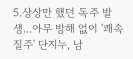5.상상만 했던 독주 발생...아무 방해 없이 '쾌속 질주' 단지누, 남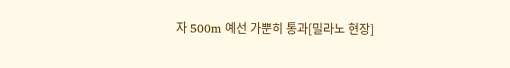자 500m 예선 가뿐히 통과[밀라노 현장]